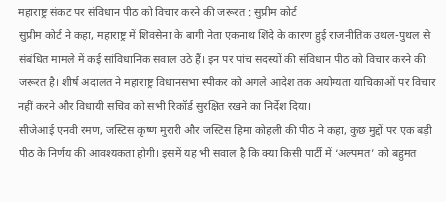महाराष्ट्र संकट पर संविधान पीठ को विचार करने की जरूरत : सुप्रीम कोर्ट
सुप्रीम कोर्ट ने कहा, महाराष्ट्र में शिवसेना के बागी नेता एकनाथ शिंदे के कारण हुई राजनीतिक उथल-पुथल से संबंधित मामले में कई सांविधानिक सवाल उठे हैं। इन पर पांच सदस्यों की संविधान पीठ को विचार करने की जरूरत है। शीर्ष अदालत ने महाराष्ट्र विधानसभा स्पीकर को अगले आदेश तक अयोग्यता याचिकाओं पर विचार नहीं करने और विधायी सचिव को सभी रिकॉर्ड सुरक्षित रखने का निर्देश दिया।
सीजेआई एनवी रमण, जस्टिस कृष्ण मुरारी और जस्टिस हिमा कोहली की पीठ ने कहा, कुछ मुद्दों पर एक बड़ी पीठ के निर्णय की आवश्यकता होगी। इसमें यह भी सवाल है कि क्या किसी पार्टी में ‘अल्पमत’ को बहुमत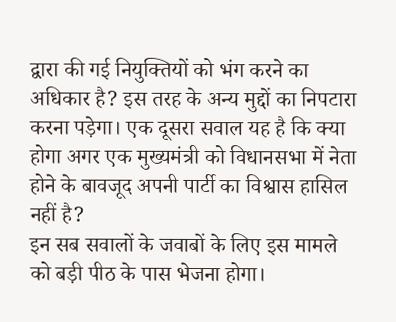द्वारा की गई नियुक्तियों को भंग करने का अधिकार है? इस तरह के अन्य मुद्दों का निपटारा करना पड़ेगा। एक दूसरा सवाल यह है कि क्या होगा अगर एक मुख्यमंत्री को विधानसभा में नेता होने के बावजूद अपनी पार्टी का विश्वास हासिल नहीं है?
इन सब सवालों के जवाबों के लिए इस मामले को बड़ी पीठ के पास भेजना होगा।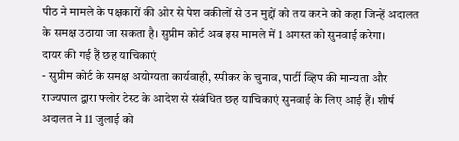पीठ ने मामले के पक्षकारों की ओर से पेश वकीलों से उन मुद्दों को तय करने को कहा जिन्हें अदालत के समक्ष उठाया जा सकता है। सुप्रीम कोर्ट अब इस मामले में 1 अगस्त को सुनवाई करेगा।
दायर की गई हैं छह याचिकाएं
- सुप्रीम कोर्ट के समक्ष अयोग्यता कार्यवाही, स्पीकर के चुनाव, पार्टी व्हिप की मान्यता और राज्यपाल द्वारा फ्लोर टेस्ट के आदेश से संबंधित छह याचिकाएं सुनवाई के लिए आई हैं। शीर्ष अदालत ने 11 जुलाई को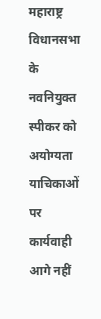महाराष्ट्र विधानसभा के नवनियुक्त स्पीकर को अयोग्यता याचिकाओं पर कार्यवाही आगे नहीं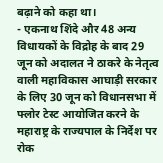बढ़ाने को कहा था।
- एकनाथ शिंदे और 48 अन्य विधायकों के विद्रोह के बाद 29 जून को अदालत ने ठाकरे के नेतृत्व वाली महाविकास आघाड़ी सरकार के लिए 30 जून को विधानसभा में फ्लोर टेस्ट आयोजित करने के महाराष्ट्र के राज्यपाल के निर्देश पर रोक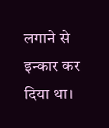लगाने से इन्कार कर दिया था।